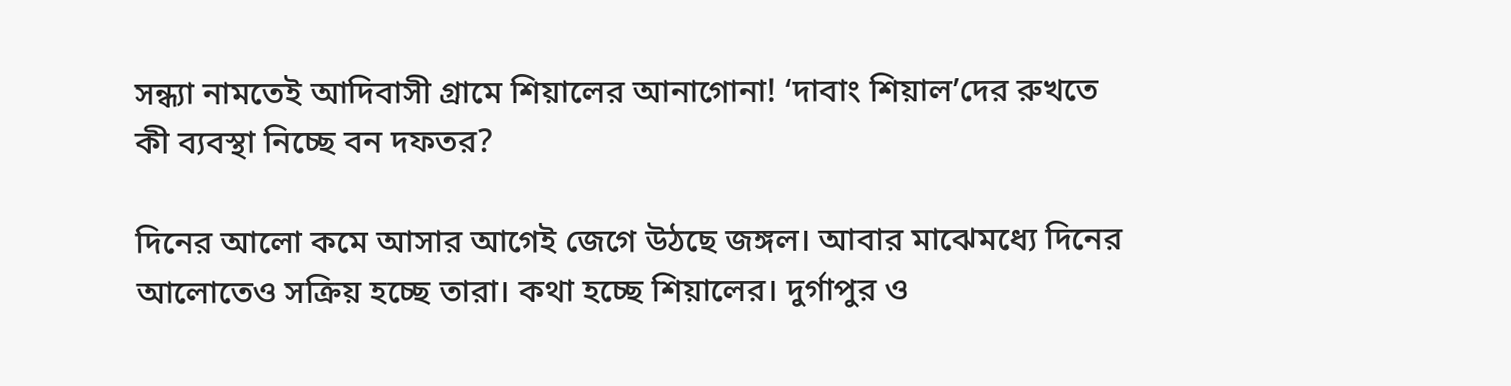সন্ধ্যা নামতেই আদিবাসী গ্রামে শিয়ালের আনাগোনা! ‘দাবাং শিয়াল’দের রুখতে কী ব্যবস্থা নিচ্ছে বন দফতর?

দিনের আলো কমে আসার আগেই জেগে উঠছে জঙ্গল। আবার মাঝেমধ্যে দিনের আলোতেও সক্রিয় হচ্ছে তারা। কথা হচ্ছে শিয়ালের। দুর্গাপুর ও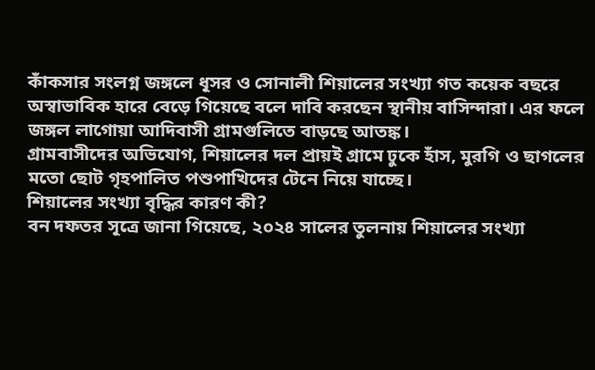কাঁকসার সংলগ্ন জঙ্গলে ধূসর ও সোনালী শিয়ালের সংখ্যা গত কয়েক বছরে অস্বাভাবিক হারে বেড়ে গিয়েছে বলে দাবি করছেন স্থানীয় বাসিন্দারা। এর ফলে জঙ্গল লাগোয়া আদিবাসী গ্রামগুলিতে বাড়ছে আতঙ্ক।
গ্রামবাসীদের অভিযোগ, শিয়ালের দল প্রায়ই গ্রামে ঢুকে হাঁস, মুরগি ও ছাগলের মতো ছোট গৃহপালিত পশুপাখিদের টেনে নিয়ে যাচ্ছে।
শিয়ালের সংখ্যা বৃদ্ধির কারণ কী?
বন দফতর সূত্রে জানা গিয়েছে, ২০২৪ সালের তুলনায় শিয়ালের সংখ্যা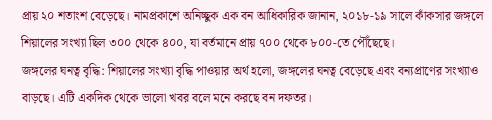প্রায় ২০ শতাংশ বেড়েছে। নামপ্রকাশে অনিচ্ছুক এক বন আধিকারিক জানান, ২০১৮-১৯ সালে কাঁকসার জঙ্গলে শিয়ালের সংখ্যা ছিল ৩০০ থেকে ৪০০, যা বর্তমানে প্রায় ৭০০ থেকে ৮০০-তে পৌঁছেছে।
জঙ্গলের ঘনত্ব বৃদ্ধি: শিয়ালের সংখ্যা বৃদ্ধি পাওয়ার অর্থ হলো, জঙ্গলের ঘনত্ব বেড়েছে এবং বন্যপ্রাণের সংখ্যাও বাড়ছে। এটি একদিক থেকে ভালো খবর বলে মনে করছে বন দফতর।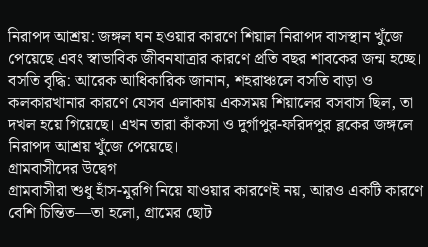নিরাপদ আশ্রয়: জঙ্গল ঘন হওয়ার কারণে শিয়াল নিরাপদ বাসস্থান খুঁজে পেয়েছে এবং স্বাভাবিক জীবনযাত্রার কারণে প্রতি বছর শাবকের জন্ম হচ্ছে।
বসতি বৃদ্ধি: আরেক আধিকারিক জানান, শহরাঞ্চলে বসতি বাড়া ও কলকারখানার কারণে যেসব এলাকায় একসময় শিয়ালের বসবাস ছিল, তা দখল হয়ে গিয়েছে। এখন তারা কাঁকসা ও দুর্গাপুর-ফরিদপুর ব্লকের জঙ্গলে নিরাপদ আশ্রয় খুঁজে পেয়েছে।
গ্রামবাসীদের উদ্বেগ
গ্রামবাসীরা শুধু হাঁস-মুরগি নিয়ে যাওয়ার কারণেই নয়, আরও একটি কারণে বেশি চিন্তিত—তা হলো, গ্রামের ছোট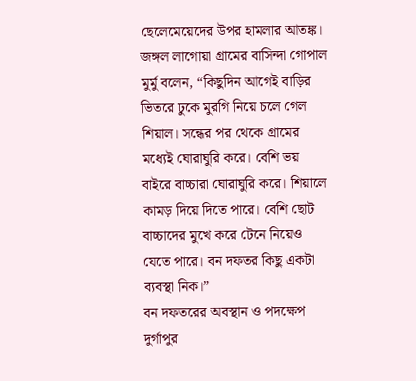ছেলেমেয়েদের উপর হামলার আতঙ্ক।
জঙ্গল লাগোয়া গ্রামের বাসিন্দা গোপাল মুর্মু বলেন, “কিছুদিন আগেই বাড়ির ভিতরে ঢুকে মুরগি নিয়ে চলে গেল শিয়াল। সন্ধের পর থেকে গ্রামের মধ্যেই ঘোরাঘুরি করে। বেশি ভয় বাইরে বাচ্চারা ঘোরাঘুরি করে। শিয়ালে কামড় দিয়ে দিতে পারে। বেশি ছোট বাচ্চাদের মুখে করে টেনে নিয়েও যেতে পারে। বন দফতর কিছু একটা ব্যবস্থা নিক।”
বন দফতরের অবস্থান ও পদক্ষেপ
দুর্গাপুর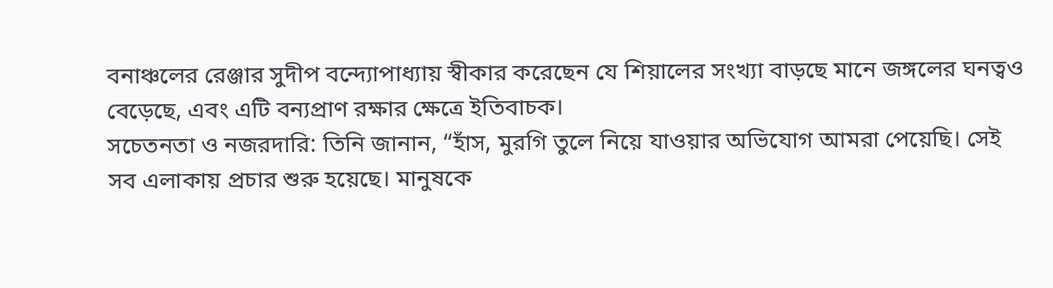বনাঞ্চলের রেঞ্জার সুদীপ বন্দ্যোপাধ্যায় স্বীকার করেছেন যে শিয়ালের সংখ্যা বাড়ছে মানে জঙ্গলের ঘনত্বও বেড়েছে, এবং এটি বন্যপ্রাণ রক্ষার ক্ষেত্রে ইতিবাচক।
সচেতনতা ও নজরদারি: তিনি জানান, “হাঁস, মুরগি তুলে নিয়ে যাওয়ার অভিযোগ আমরা পেয়েছি। সেই সব এলাকায় প্রচার শুরু হয়েছে। মানুষকে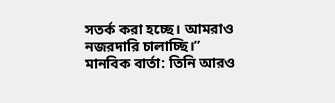সতর্ক করা হচ্ছে। আমরাও নজরদারি চালাচ্ছি।”
মানবিক বার্তা: তিনি আরও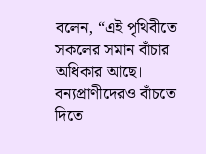বলেন, “এই পৃথিবীতে সকলের সমান বাঁচার অধিকার আছে। বন্যপ্রাণীদেরও বাঁচতে দিতে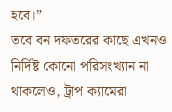হবে।”
তবে বন দফতরের কাছে এখনও নির্দিষ্ট কোনো পরিসংখ্যান না থাকলেও, ট্রাপ ক্যামেরা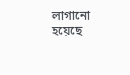লাগানো হয়েছে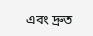এবং দ্রুত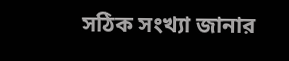সঠিক সংখ্যা জানার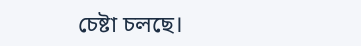চেষ্টা চলছে।